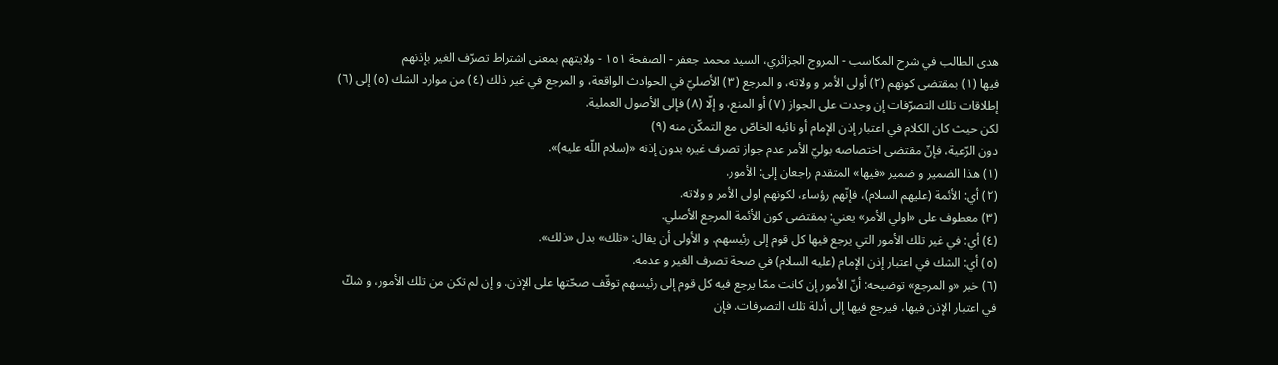هدى الطالب في شرح المكاسب - المروج الجزائري، السيد محمد جعفر - الصفحة ١٥١ - ولايتهم بمعنى اشتراط تصرّف الغير بإذنهم
فيها (١) بمقتضى كونهم (٢) أولى الأمر و ولاته، و المرجع (٣) الأصليّ في الحوادث الواقعة، و المرجع في غير ذلك (٤) من موارد الشك (٥) إلى (٦) إطلاقات تلك التصرّفات إن وجدت على الجواز (٧) أو المنع، و إلّا (٨) فإلى الأصول العملية.
لكن حيث كان الكلام في اعتبار إذن الإمام أو نائبه الخاصّ مع التمكّن منه (٩)
دون الرّعية، فإنّ مقتضى اختصاصه بوليّ الأمر عدم جواز تصرف غيره بدون إذنه «(سلام اللّه عليه)».
(١) هذا الضمير و ضمير «فيها» المتقدم راجعان إلى: الأمور.
(٢) أي: الأئمة (عليهم السلام)، فإنّهم رؤساء، لكونهم اولى الأمر و ولاته.
(٣) معطوف على «اولي الأمر» يعني: بمقتضى كون الأئمة المرجع الأصلي.
(٤) أي: في غير تلك الأمور التي يرجع فيها كل قوم إلى رئيسهم. و الأولى أن يقال: «تلك» بدل «ذلك».
(٥) أي: الشك في اعتبار إذن الإمام (عليه السلام) في صحة تصرف الغير و عدمه.
(٦) خبر «و المرجع» توضيحه: أنّ الأمور إن كانت ممّا يرجع فيه كل قوم إلى رئيسهم توقّف صحّتها على الإذن. و إن لم تكن من تلك الأمور، و شكّ في اعتبار الإذن فيها، فيرجع فيها إلى أدلة تلك التصرفات. فإن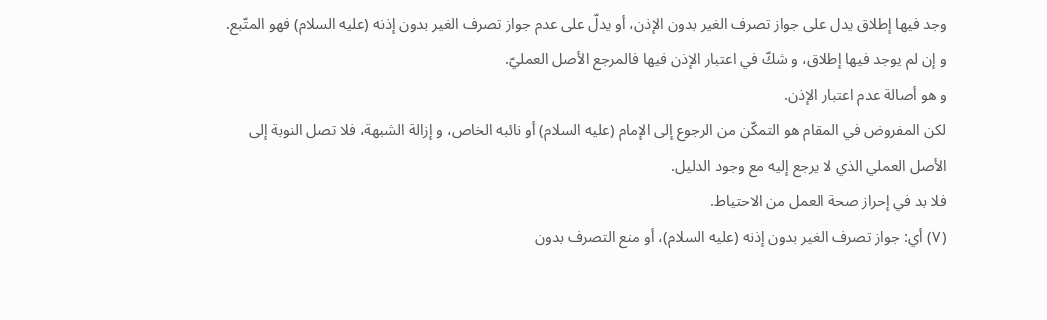وجد فيها إطلاق يدل على جواز تصرف الغير بدون الإذن، أو يدلّ على عدم جواز تصرف الغير بدون إذنه (عليه السلام) فهو المتّبع.
و إن لم يوجد فيها إطلاق، و شكّ في اعتبار الإذن فيها فالمرجع الأصل العمليّ.
و هو أصالة عدم اعتبار الإذن.
لكن المفروض في المقام هو التمكّن من الرجوع إلى الإمام (عليه السلام) أو نائبه الخاص، و إزالة الشبهة، فلا تصل النوبة إلى الأصل العملي الذي لا يرجع إليه مع وجود الدليل.
فلا بد في إحراز صحة العمل من الاحتياط.
(٧) أي: جواز تصرف الغير بدون إذنه (عليه السلام)، أو منع التصرف بدون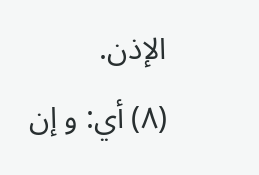الإذن.
(٨) أي: و إن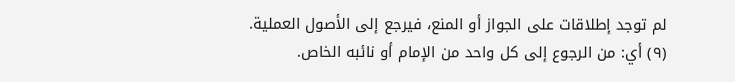لم توجد إطلاقات على الجواز أو المنع، فيرجع إلى الأصول العملية.
(٩) أي: من الرجوع إلى كل واحد من الإمام أو نائبه الخاص.